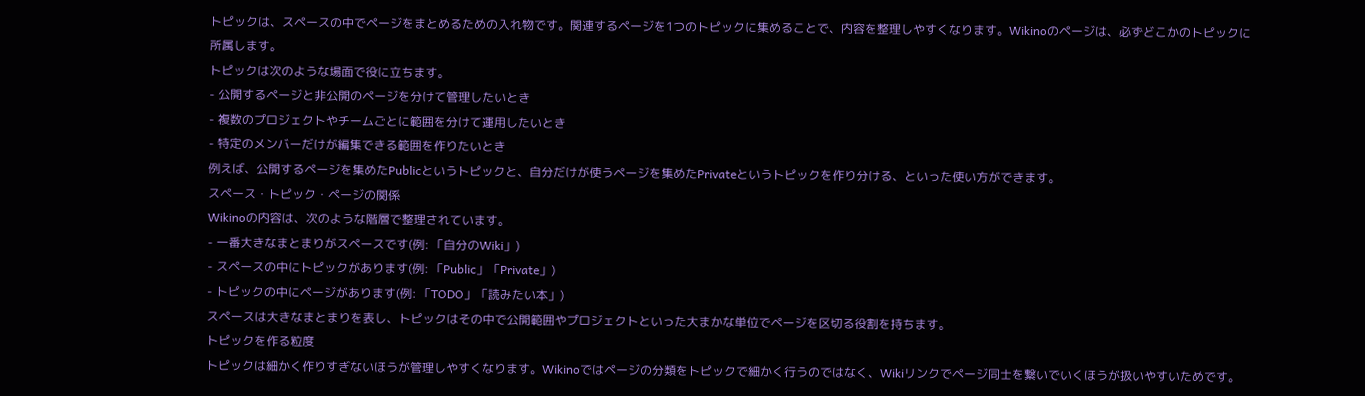トピックは、スペースの中でページをまとめるための入れ物です。関連するページを1つのトピックに集めることで、内容を整理しやすくなります。Wikinoのページは、必ずどこかのトピックに所属します。
トピックは次のような場面で役に立ちます。
- 公開するページと非公開のページを分けて管理したいとき
- 複数のプロジェクトやチームごとに範囲を分けて運用したいとき
- 特定のメンバーだけが編集できる範囲を作りたいとき
例えば、公開するページを集めたPublicというトピックと、自分だけが使うページを集めたPrivateというトピックを作り分ける、といった使い方ができます。
スペース・トピック・ページの関係
Wikinoの内容は、次のような階層で整理されています。
- 一番大きなまとまりがスペースです(例: 「自分のWiki」)
- スペースの中にトピックがあります(例: 「Public」「Private」)
- トピックの中にページがあります(例: 「TODO」「読みたい本」)
スペースは大きなまとまりを表し、トピックはその中で公開範囲やプロジェクトといった大まかな単位でページを区切る役割を持ちます。
トピックを作る粒度
トピックは細かく作りすぎないほうが管理しやすくなります。Wikinoではページの分類をトピックで細かく行うのではなく、Wikiリンクでページ同士を繋いでいくほうが扱いやすいためです。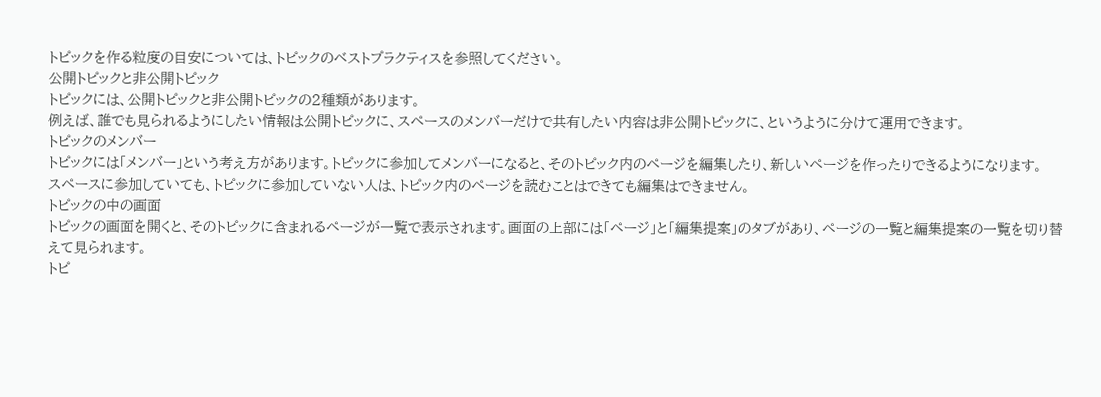トピックを作る粒度の目安については、トピックのベストプラクティスを参照してください。
公開トピックと非公開トピック
トピックには、公開トピックと非公開トピックの2種類があります。
例えば、誰でも見られるようにしたい情報は公開トピックに、スペースのメンバーだけで共有したい内容は非公開トピックに、というように分けて運用できます。
トピックのメンバー
トピックには「メンバー」という考え方があります。トピックに参加してメンバーになると、そのトピック内のページを編集したり、新しいページを作ったりできるようになります。
スペースに参加していても、トピックに参加していない人は、トピック内のページを読むことはできても編集はできません。
トピックの中の画面
トピックの画面を開くと、そのトピックに含まれるページが一覧で表示されます。画面の上部には「ページ」と「編集提案」のタブがあり、ページの一覧と編集提案の一覧を切り替えて見られます。
トピ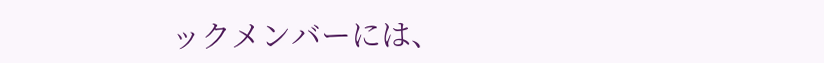ックメンバーには、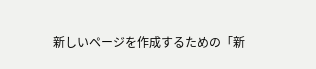新しいページを作成するための「新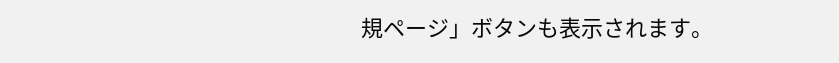規ページ」ボタンも表示されます。